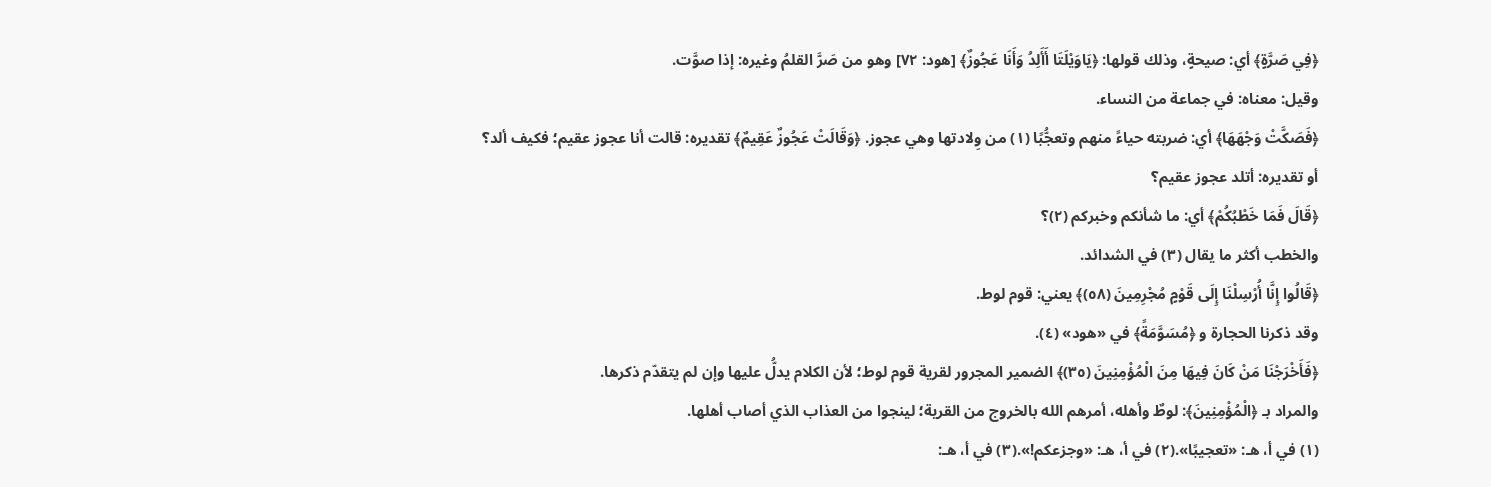﴿فِي صَرَّةٍ﴾ أي: صيحةٍ، وذلك قولها: ﴿يَاوَيْلَتَا أَأَلِدُ وَأَنَا عَجُوزٌ﴾ [هود: ٧٢] وهو من صَرَّ القلمُ وغيره: إذا صوَّت.
وقيل: معناه: في جماعة من النساء.
﴿فَصَكَّتْ وَجْهَهَا﴾ أي: ضربته حياءً منهم وتعجُّبًا (١) من وِلادتها وهي عجوز. ﴿وَقَالَتْ عَجُوزٌ عَقِيمٌ﴾ تقديره: قالت أنا عجوز عقيم؛ فكيف ألد؟
أو تقديره: أتلد عجوز عقيم؟
﴿قَالَ فَمَا خَطْبُكُمْ﴾ أي: ما شأنكم وخبركم (٢)؟
والخطب أكثر ما يقال (٣) في الشدائد.
﴿قَالُوا إِنَّا أُرْسِلْنَا إِلَى قَوْمٍ مُجْرِمِينَ (٥٨)﴾ يعني: قوم لوط.
وقد ذكرنا الحجارة و ﴿مُسَوَّمَةً﴾ في «هود» (٤).
﴿فَأَخْرَجْنَا مَنْ كَانَ فِيهَا مِنَ الْمُؤْمِنِينَ (٣٥)﴾ الضمير المجرور لقرية قوم لوط؛ لأن الكلام يدلُّ عليها وإن لم يتقدّم ذكرها.
والمراد بـ ﴿الْمُؤْمِنِينَ﴾: لوطٌ وأهله، أمرهم الله بالخروج من القرية؛ لينجوا من العذاب الذي أصاب أهلها.
(١) في أ، هـ: «تعجيبًا».(٢) في أ، هـ: «وجزعكم!».(٣) في أ، هـ: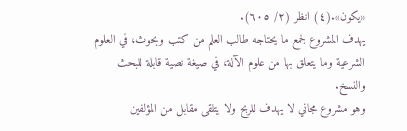«يكون».(٤) انظر (٢/ ٦٠٥).
يهدف المشروع لجمع ما يحتاجه طالب العلم من كتب وبحوث، في العلوم الشرعية وما يتعلق بها من علوم الآلة، في صيغة نصية قابلة للبحث والنسخ.
وهو مشروع مجاني لا يهدف للربح ولا يتلقى مقابل من المؤلفين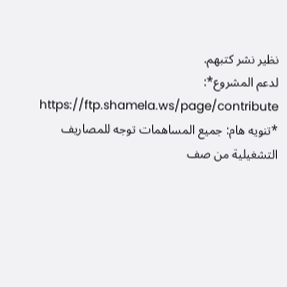نظير نشر كتبهم.
لدعم المشروع*: https://ftp.shamela.ws/page/contribute
*تنويه هام: جميع المساهمات توجه للمصاريف التشغيلية من صف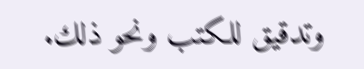وتدقيق للكتب ونحو ذلك.